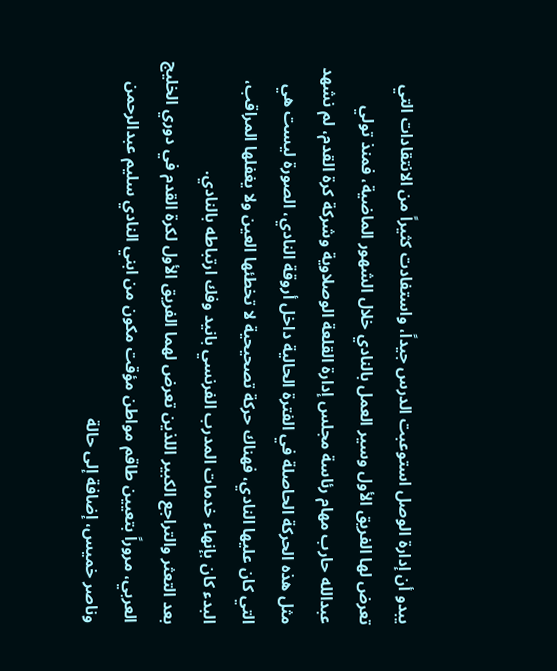يبدو أن إدارة الوصل استوعبت الدرس جيداً، واستفادت كثيراً من الانتقادات التي تعرض لها الفريق الأول وسير العمل بالنادي خلال الشهور الماضية، فمنذ تولي عبدالله حارب مهام رئاسة مجلس إدارة القلعة الوصلاوية وشركة كرة القدم، لم نشهد مثل هذه الحركة الحاصلة في الفترة الحالية داخل أروقة النادي، الصورة ليست هي التي كان عليها النادي، فهناك حركة تصحيحية لا تخطئها العين ولا يغفلها المراقب، البدء كان بإنهاء خدمات المدرب الفرنسي بانيد وفك ارتباطه بالنادي.
بعد التعثر والتراجع الكبير اللذين تعرض لهما الفريق الأول لكرة القدم في دوري الخليج العربي، مروراً بتعيين طاقم مواطن مؤقت مكون من ابني النادي سليم عبدالرحمن وناصر خميس، إضافة إلى حالة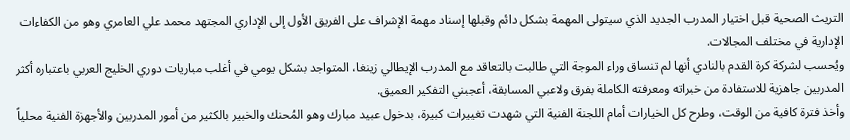التريث الصحية قبل اختيار المدرب الجديد الذي سيتولى المهمة بشكل دائم وقبلها إسناد مهمة الإشراف على الفريق الأول إلى الإداري المجتهد محمد علي العامري وهو من الكفاءات الإدارية في مختلف المجالات.
ويُحسب لشركة كرة القدم بالنادي أنها لم تنساق وراء الموجة التي طالبت بالتعاقد مع المدرب الإيطالي زينغا، المتواجد بشكل يومي في أغلب مباريات دوري الخليج العربي باعتباره أكثر المدربين جاهزية للاستفادة من خبراته ومعرفته الكاملة بفرق ولاعبي المسابقة، أعجبني التفكير العميق.
وأخذ فترة كافية من الوقت، وطرح كل الخيارات أمام اللجنة الفنية التي شهدت تغييرات كبيرة، بدخول عبيد مبارك وهو المُحنك والخبير بالكثير من أمور المدربين والأجهزة الفنية محلياً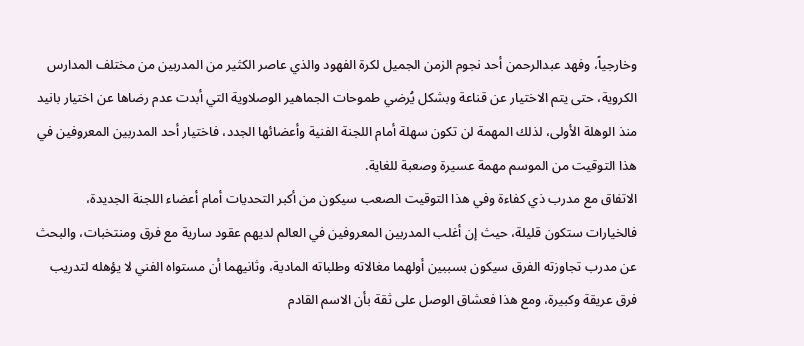وخارجياً، وفهد عبدالرحمن أحد نجوم الزمن الجميل لكرة الفهود والذي عاصر الكثير من المدربين من مختلف المدارس الكروية، حتى يتم الاختيار عن قناعة وبشكل يُرضي طموحات الجماهير الوصلاوية التي أبدت عدم رضاها عن اختيار بانيد منذ الوهلة الأولى، لذلك المهمة لن تكون سهلة أمام اللجنة الفنية وأعضائها الجدد، فاختيار أحد المدربين المعروفين في هذا التوقيت من الموسم مهمة عسيرة وصعبة للغاية.
الاتفاق مع مدرب ذي كفاءة وفي هذا التوقيت الصعب سيكون من أكبر التحديات أمام أعضاء اللجنة الجديدة، فالخيارات ستكون قليلة، حيث إن أغلب المدربين المعروفين في العالم لديهم عقود سارية مع فرق ومنتخبات، والبحث عن مدرب تجاوزته الفرق سيكون بسببين أولهما مغالاته وطلباته المادية، وثانيهما أن مستواه الفني لا يؤهله لتدريب فرق عريقة وكبيرة، ومع هذا فعشاق الوصل على ثقة بأن الاسم القادم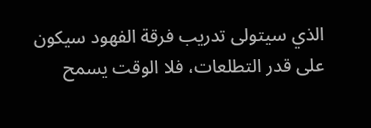الذي سيتولى تدريب فرقة الفهود سيكون على قدر التطلعات، فلا الوقت يسمح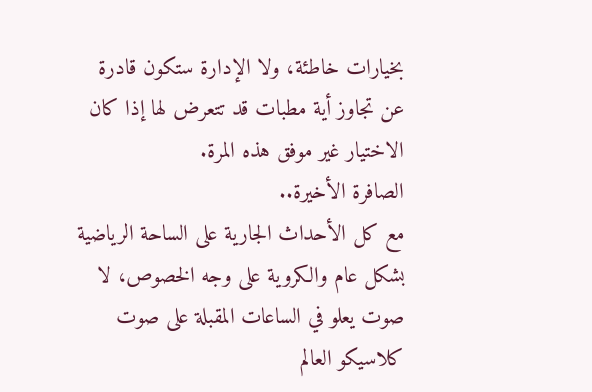بخيارات خاطئة، ولا الإدارة ستكون قادرة عن تجاوز أية مطبات قد تتعرض لها إذا كان الاختيار غير موفق هذه المرة.
الصافرة الأخيرة..
مع كل الأحداث الجارية على الساحة الرياضية بشكل عام والكروية على وجه الخصوص، لا صوت يعلو في الساعات المقبلة على صوت كلاسيكو العالم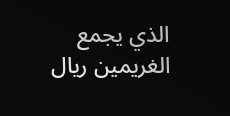الذي يجمع الغريمين ريال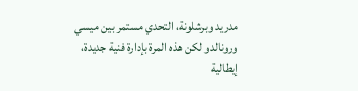مدريد وبرشلونة، التحدي مستمر بين ميسي ورونالدو لكن هذه المرة بإدارة فنية جديدة، إيطالية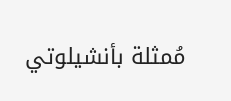مُمثلة بأنشيلوتي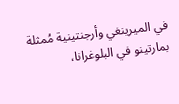في الميرينغي وأرجنتينية مُمثلة بمارتينو في البلوغرانا،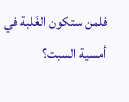فلمن ستكون الغَلبة في أمسية السبت؟